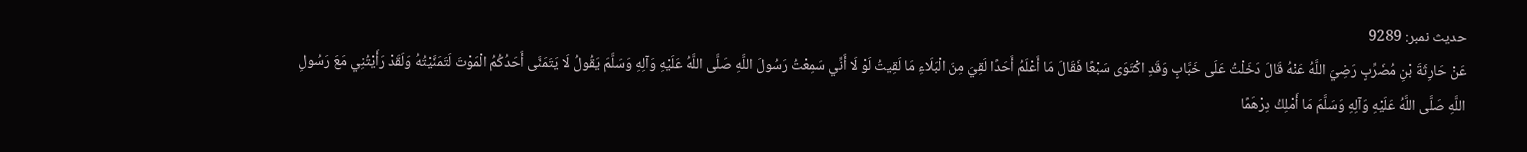حدیث نمبر: 9289
عَنْ حَارِثَةَ بْنِ مُضَرِّبٍ رَضِيَ اللَّهُ عَنْهُ قَالَ دَخَلْتُ عَلَى خَبَّابٍ وَقَدِ اكْتَوَى سَبْعًا فَقَالَ مَا أَعْلَمُ أَحَدًا لَقِيَ مِنَ الْبَلَاءِ مَا لَقِيتُ لَوْ لَا أَنِّي سَمِعْتُ رَسُولَ اللَّهِ صَلَّى اللَّهُ عَلَيْهِ وَآلِهِ وَسَلَّمَ يَقُولُ لَا يَتَمَنَّى أَحَدُكُمُ الْمَوْتَ لَتَمَنَّيْتُهُ وَلَقَدْ رَأَيْتُنِي مَعَ رَسُولِ اللَّهِ صَلَّى اللَّهُ عَلَيْهِ وَآلِهِ وَسَلَّمَ مَا أَمْلِكُ دِرْهَمًا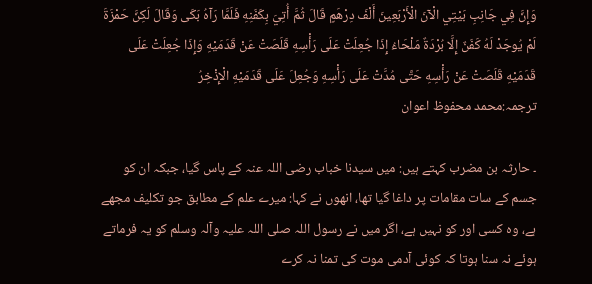وَإِنَّ فِي جَانِبِ بَيْتِي الْآنَ الْأَرْبَعِينَ أَلْفَ دِرْهَمٍ قَالَ ثُمَّ أُتِيَ بِكَفَنِهِ فَلَمَّا رَآهُ بَكَى وَقَالَ لَكِنَّ حَمْزَةَ لَمْ يُوجَدْ لَهُ كَفَنٌ إِلَّا بُرْدَةٌ مَلْحَاءُ إِذَا جُعِلَتْ عَلَى رَأْسِهِ قَلَصَتْ عَنْ قَدَمَيْهِ وَإِذَا جُعِلَتْ عَلَى قَدَمَيْهِ قَلَصَتْ عَنْ رَأْسِهِ حَتَّى مُدَّتْ عَلَى رَأْسِهِ وَجُعِلَ عَلَى قَدَمَيْهِ الْإِذْخِرُ
ترجمہ:محمد محفوظ اعوان

۔ حارثہ بن مضرب کہتے ہیں: میں سیدنا خباب رضی اللہ عنہ کے پاس گیا، جبکہ ان کو جسم کے سات مقامات پر داغا گیا تھا، انھوں نے کہا: میرے علم کے مطابق جو تکلیف مجھے ہے، وہ کسی اور کو نہیں ہے، اگر میں نے رسول اللہ صلی اللہ علیہ وآلہ وسلم کو یہ فرماتے ہوئے نہ سنا ہوتا کہ کوئی آدمی موت کی تمنا نہ کرے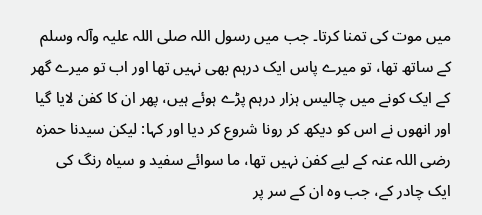میں موت کی تمنا کرتا۔ جب میں رسول اللہ صلی اللہ علیہ وآلہ وسلم کے ساتھ تھا، تو میرے پاس ایک درہم بھی نہیں تھا اور اب تو میرے گھر کے ایک کونے میں چالیس ہزار درہم پڑے ہوئے ہیں، پھر ان کا کفن لایا گیا اور انھوں نے اس کو دیکھ کر رونا شروع کر دیا اور کہا: لیکن سیدنا حمزہ رضی اللہ عنہ کے لیے کفن نہیں تھا، ما سوائے سفید و سیاہ رنگ کی ایک چادر کے، جب وہ ان کے سر پر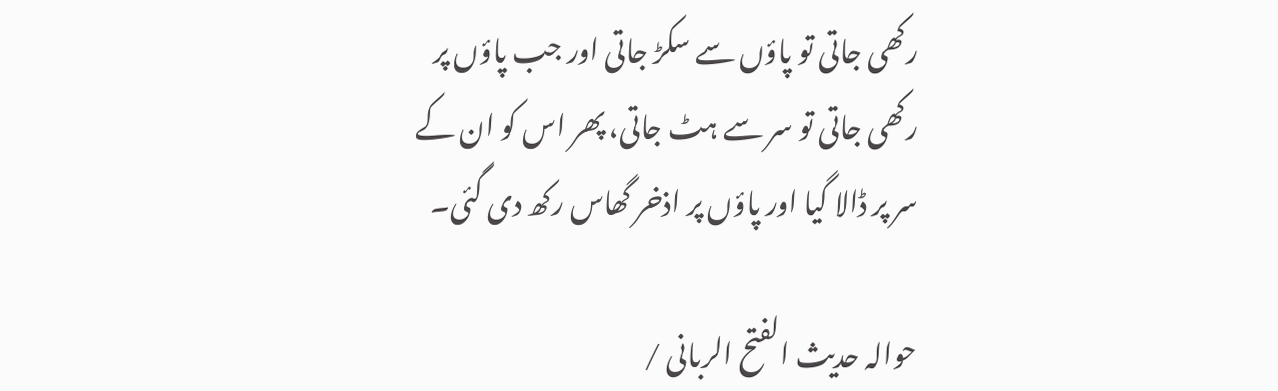رکھی جاتی تو پاؤں سے سکڑ جاتی اور جب پاؤں پر رکھی جاتی تو سر سے ہٹ جاتی، پھر اس کو ان کے سر پر ڈالا گیا اور پاؤں پر اذخر گھاس رکھ دی گئی۔

حوالہ حدیث الفتح الربانی /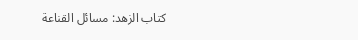كتاب الزهد: مسائل القناعة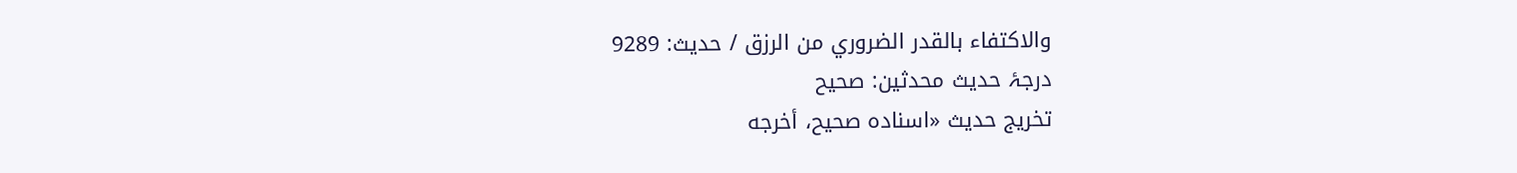والاكتفاء بالقدر الضروري من الرزق / حدیث: 9289
درجۂ حدیث محدثین: صحیح
تخریج حدیث «اسناده صحيح، أخرجه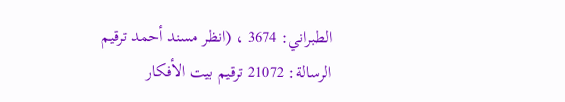الطبراني: 3674 ، (انظر مسند أحمد ترقيم الرسالة: 21072 ترقیم بيت الأفكار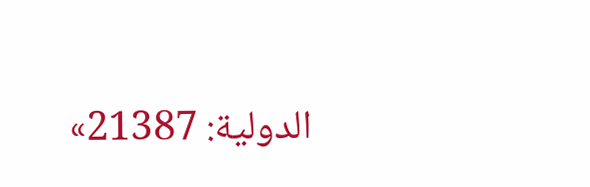الدولية: 21387»